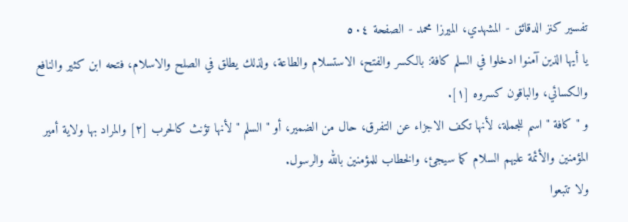تفسير كنز الدقائق - المشهدي، الميرزا محمد - الصفحة ٥٠٤
يا أيها الذين آمنوا ادخلوا في السلم كافة: بالكسر والفتح، الاستسلام والطاعة، ولذلك يطلق في الصلح والاسلام، فتحه ابن كثير والنافع والكسائي، والباقون كسروه [١].
و " كافة " اسم للجملة، لأنها تكف الاجزاء عن التفرق، حال من الضمير، أو " السلم " لأنها تؤنث كالحرب [٢] والمراد بها ولاية أمير المؤمنين والأئمة عليهم السلام كما سيجئ، والخطاب للمؤمنين بالله والرسول.
ولا تتبعوا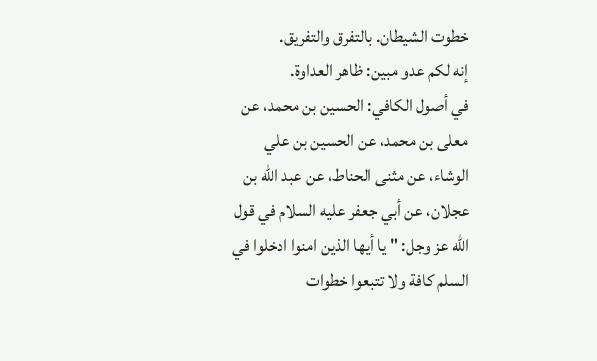خطوت الشيطان. بالتفرق والتفريق.
إنه لكم عدو مبين: ظاهر العداوة.
في أصول الكافي: الحسين بن محمد، عن معلى بن محمد، عن الحسين بن علي الوشاء، عن مثنى الحناط، عن عبد الله بن عجلان، عن أبي جعفر عليه السلام في قول الله عز وجل: " يا أيها الذين امنوا ادخلوا في السلم كافة ولا تتبعوا خطوات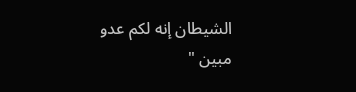الشيطان إنه لكم عدو مبين "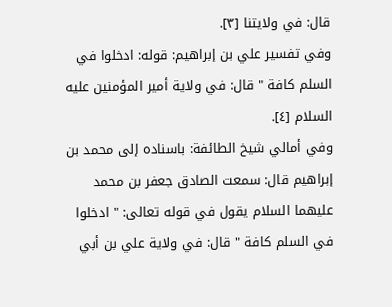قال: في ولايتنا [٣].
وفي تفسير علي بن إبراهيم: قوله: ادخلوا في السلم كافة " قال: في ولاية أمير المؤمنين عليه السلام [٤].
وفي أمالي شيخ الطائفة: باسناده إلى محمد بن إبراهيم قال: سمعت الصادق جعفر بن محمد عليهما السلام يقول في قوله تعالى: " ادخلوا في السلم كافة " قال: في ولاية علي بن أبي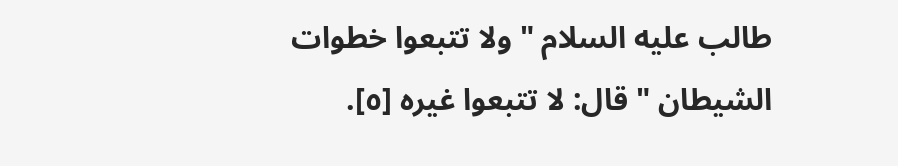طالب عليه السلام " ولا تتبعوا خطوات الشيطان " قال: لا تتبعوا غيره [٥].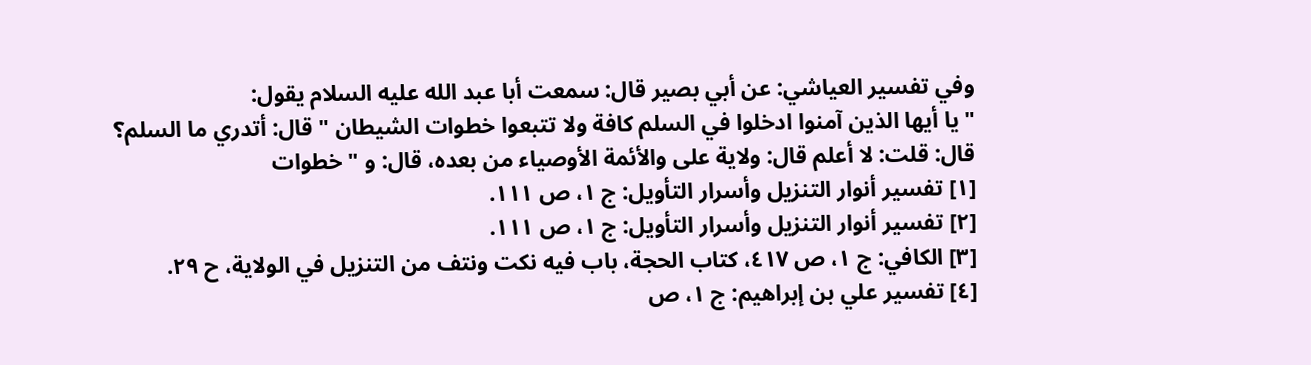وفي تفسير العياشي: عن أبي بصير قال: سمعت أبا عبد الله عليه السلام يقول:
" يا أيها الذين آمنوا ادخلوا في السلم كافة ولا تتبعوا خطوات الشيطان " قال: أتدري ما السلم؟
قال: قلت: لا أعلم قال: ولاية على والأئمة الأوصياء من بعده، قال: و " خطوات
[١] تفسير أنوار التنزيل وأسرار التأويل: ج ١، ص ١١١.
[٢] تفسير أنوار التنزيل وأسرار التأويل: ج ١، ص ١١١.
[٣] الكافي: ج ١، ص ٤١٧، كتاب الحجة، باب فيه نكت ونتف من التنزيل في الولاية، ح ٢٩.
[٤] تفسير علي بن إبراهيم: ج ١، ص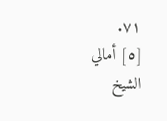٧١.
[٥] أمالي الشيخ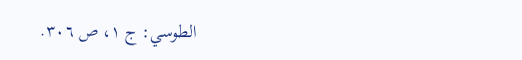الطوسي: ج ١، ص ٣٠٦.